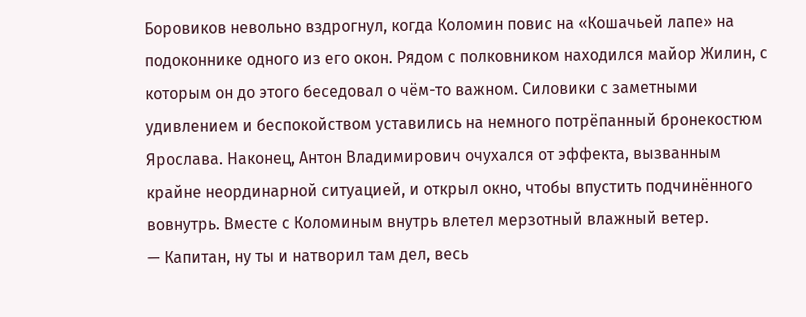Боровиков невольно вздрогнул, когда Коломин повис на «Кошачьей лапе» на подоконнике одного из его окон. Рядом с полковником находился майор Жилин, с которым он до этого беседовал о чём-то важном. Силовики с заметными удивлением и беспокойством уставились на немного потрёпанный бронекостюм Ярослава. Наконец, Антон Владимирович очухался от эффекта, вызванным крайне неординарной ситуацией, и открыл окно, чтобы впустить подчинённого вовнутрь. Вместе с Коломиным внутрь влетел мерзотный влажный ветер.
— Капитан, ну ты и натворил там дел, весь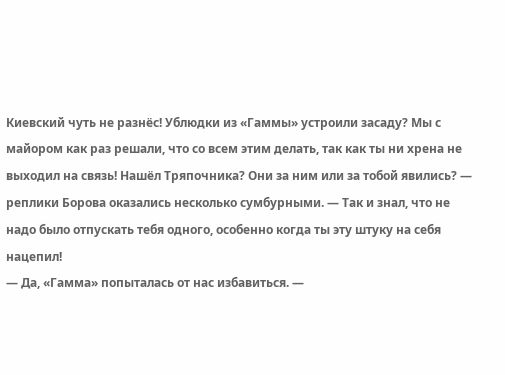Киевский чуть не разнёс! Ублюдки из «Гаммы» устроили засаду? Мы с майором как раз решали, что со всем этим делать, так как ты ни хрена не выходил на связь! Нашёл Тряпочника? Они за ним или за тобой явились? — реплики Борова оказались несколько сумбурными. — Так и знал, что не надо было отпускать тебя одного, особенно когда ты эту штуку на себя нацепил!
— Да, «Гамма» попыталась от нас избавиться. —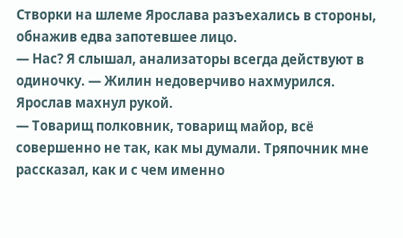Створки на шлеме Ярослава разъехались в стороны, обнажив едва запотевшее лицо.
— Нас? Я слышал, анализаторы всегда действуют в одиночку. — Жилин недоверчиво нахмурился.
Ярослав махнул рукой.
— Товарищ полковник, товарищ майор, всё совершенно не так, как мы думали. Тряпочник мне рассказал, как и с чем именно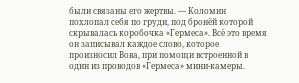были связаны его жертвы. — Коломин похлопал себя по груди, под бронёй которой скрывалась коробочка «Гермеса». Всё это время он записывал каждое слово, которое произносил Вова, при помощи встроенной в один из проводов «Гермеса» мини-камеры.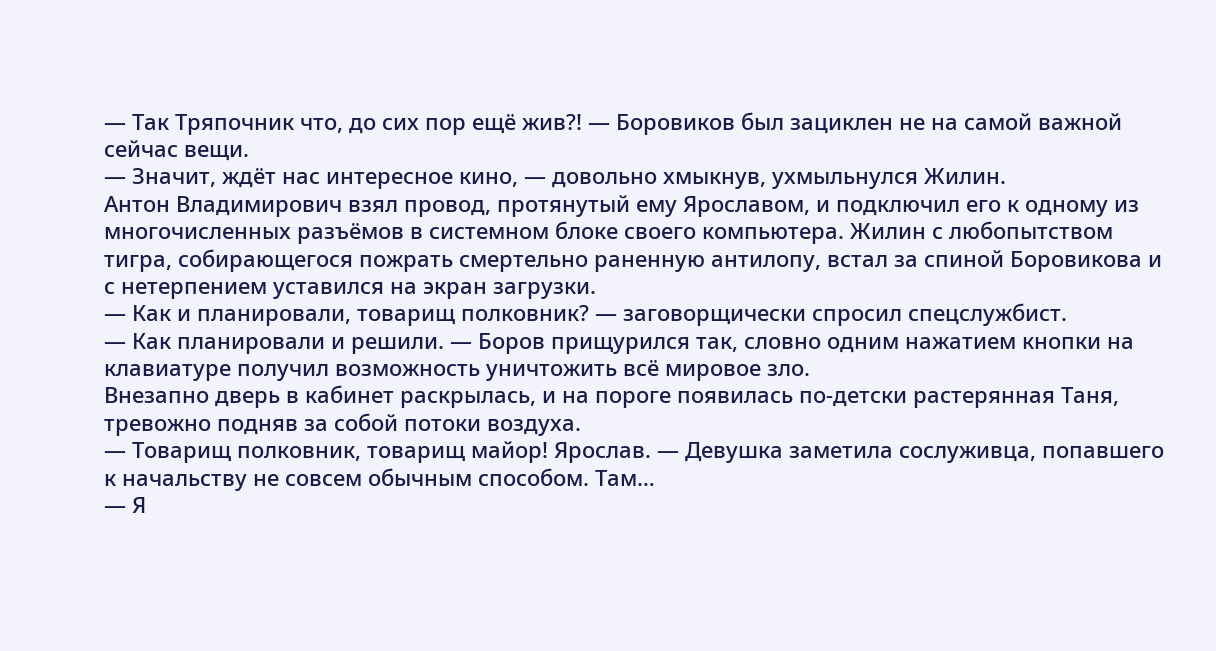— Так Тряпочник что, до сих пор ещё жив?! — Боровиков был зациклен не на самой важной сейчас вещи.
— Значит, ждёт нас интересное кино, — довольно хмыкнув, ухмыльнулся Жилин.
Антон Владимирович взял провод, протянутый ему Ярославом, и подключил его к одному из многочисленных разъёмов в системном блоке своего компьютера. Жилин с любопытством тигра, собирающегося пожрать смертельно раненную антилопу, встал за спиной Боровикова и с нетерпением уставился на экран загрузки.
— Как и планировали, товарищ полковник? — заговорщически спросил спецслужбист.
— Как планировали и решили. — Боров прищурился так, словно одним нажатием кнопки на клавиатуре получил возможность уничтожить всё мировое зло.
Внезапно дверь в кабинет раскрылась, и на пороге появилась по-детски растерянная Таня, тревожно подняв за собой потоки воздуха.
— Товарищ полковник, товарищ майор! Ярослав. — Девушка заметила сослуживца, попавшего к начальству не совсем обычным способом. Там…
— Я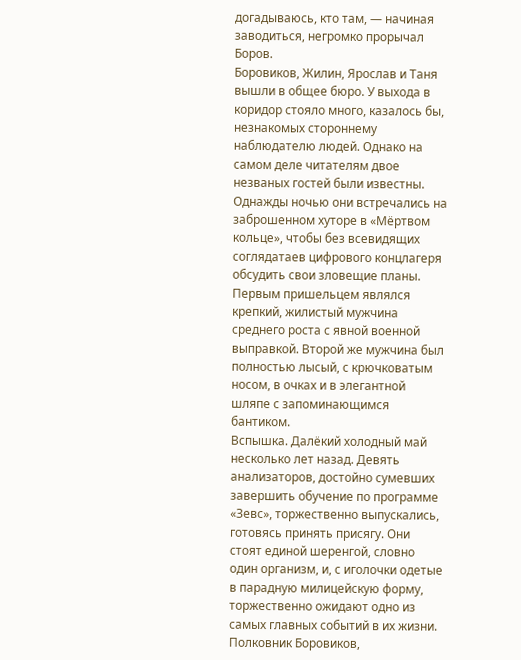догадываюсь, кто там, — начиная заводиться, негромко прорычал Боров.
Боровиков, Жилин, Ярослав и Таня вышли в общее бюро. У выхода в коридор стояло много, казалось бы, незнакомых стороннему наблюдателю людей. Однако на самом деле читателям двое незваных гостей были известны. Однажды ночью они встречались на заброшенном хуторе в «Мёртвом кольце», чтобы без всевидящих соглядатаев цифрового концлагеря обсудить свои зловещие планы. Первым пришельцем являлся крепкий, жилистый мужчина среднего роста с явной военной выправкой. Второй же мужчина был полностью лысый, с крючковатым носом, в очках и в элегантной шляпе с запоминающимся бантиком.
Вспышка. Далёкий холодный май несколько лет назад. Девять анализаторов, достойно сумевших завершить обучение по программе «Зевс», торжественно выпускались, готовясь принять присягу. Они стоят единой шеренгой, словно один организм, и, с иголочки одетые в парадную милицейскую форму, торжественно ожидают одно из самых главных событий в их жизни. Полковник Боровиков,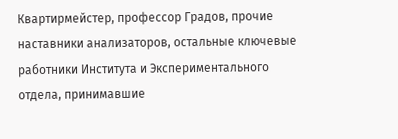Квартирмейстер, профессор Градов, прочие наставники анализаторов, остальные ключевые работники Института и Экспериментального отдела, принимавшие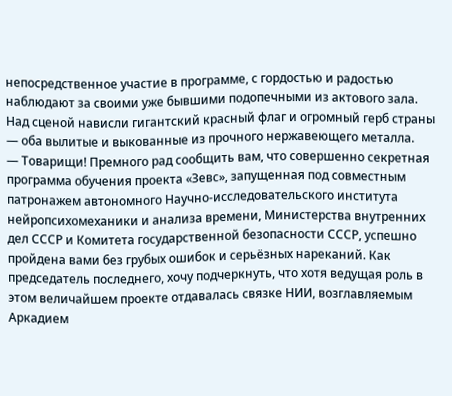непосредственное участие в программе, с гордостью и радостью наблюдают за своими уже бывшими подопечными из актового зала. Над сценой нависли гигантский красный флаг и огромный герб страны — оба вылитые и выкованные из прочного нержавеющего металла.
— Товарищи! Премного рад сообщить вам, что совершенно секретная программа обучения проекта «Зевс», запущенная под совместным патронажем автономного Научно-исследовательского института нейропсихомеханики и анализа времени, Министерства внутренних дел СССР и Комитета государственной безопасности СССР, успешно пройдена вами без грубых ошибок и серьёзных нареканий. Как председатель последнего, хочу подчеркнуть, что хотя ведущая роль в этом величайшем проекте отдавалась связке НИИ, возглавляемым Аркадием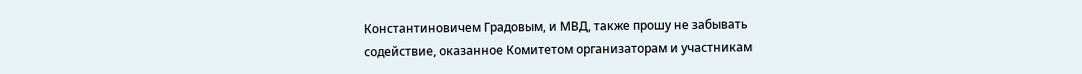Константиновичем Градовым, и МВД, также прошу не забывать содействие, оказанное Комитетом организаторам и участникам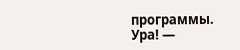программы. Ура! —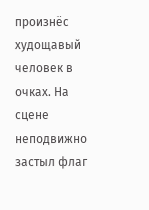произнёс худощавый человек в очках. На сцене неподвижно застыл флаг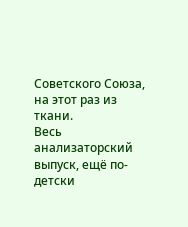Советского Союза, на этот раз из ткани.
Весь анализаторский выпуск, ещё по-детски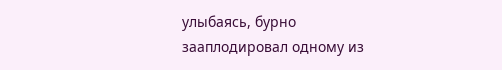улыбаясь, бурно зааплодировал одному из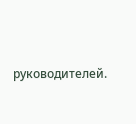руководителей.